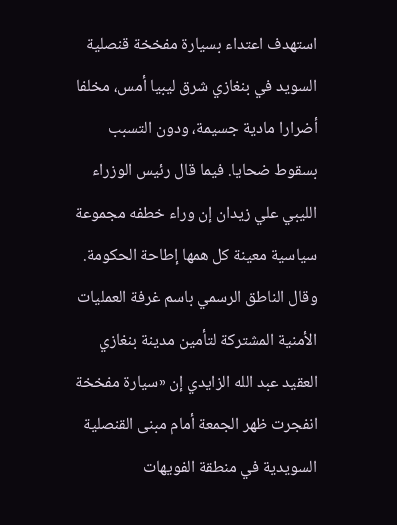استهدف اعتداء بسيارة مفخخة قنصلية السويد في بنغازي شرق ليبيا أمس، مخلفا أضرارا مادية جسيمة، ودون التسبب بسقوط ضحايا. فيما قال رئيس الوزراء الليبي علي زيدان إن وراء خطفه مجموعة سياسية معينة كل همها إطاحة الحكومة.
وقال الناطق الرسمي باسم غرفة العمليات الأمنية المشتركة لتأمين مدينة بنغازي العقيد عبد الله الزايدي إن «سيارة مفخخة انفجرت ظهر الجمعة أمام مبنى القنصلية السويدية في منطقة الفويهات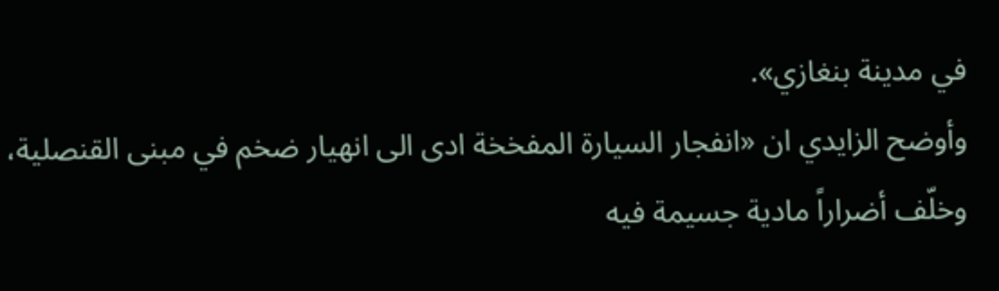في مدينة بنغازي».
وأوضح الزايدي ان «انفجار السيارة المفخخة ادى الى انهيار ضخم في مبنى القنصلية، وخلّف أضراراً مادية جسيمة فيه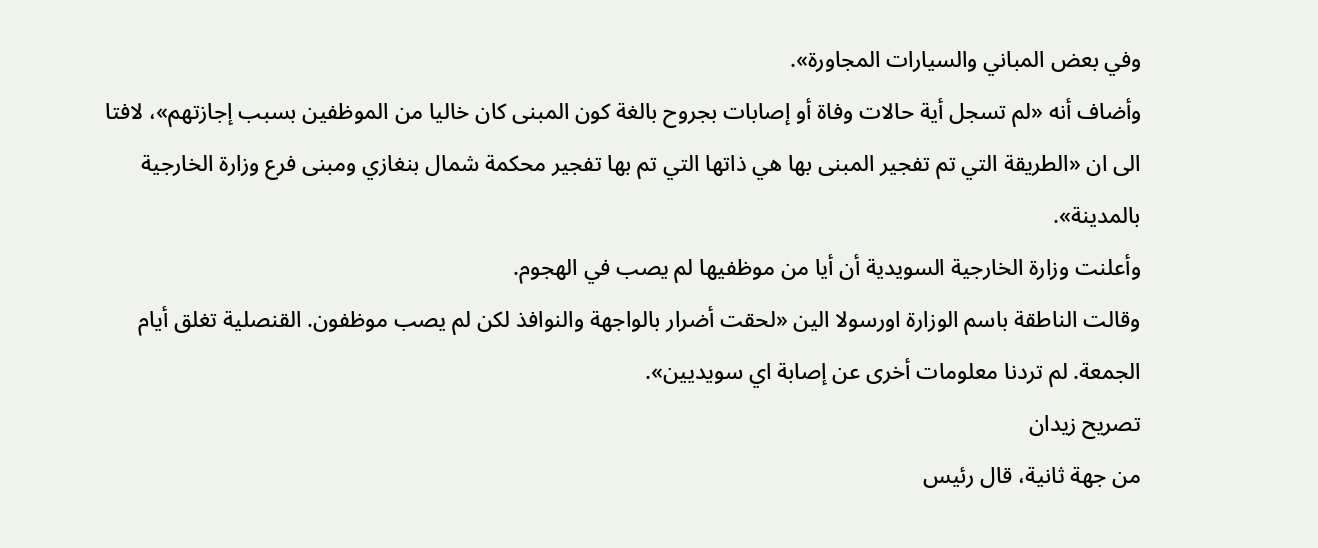وفي بعض المباني والسيارات المجاورة».
وأضاف أنه «لم تسجل أية حالات وفاة أو إصابات بجروح بالغة كون المبنى كان خاليا من الموظفين بسبب إجازتهم»، لافتا الى ان «الطريقة التي تم تفجير المبنى بها هي ذاتها التي تم بها تفجير محكمة شمال بنغازي ومبنى فرع وزارة الخارجية بالمدينة».
وأعلنت وزارة الخارجية السويدية أن أيا من موظفيها لم يصب في الهجوم.
وقالت الناطقة باسم الوزارة اورسولا الين «لحقت أضرار بالواجهة والنوافذ لكن لم يصب موظفون. القنصلية تغلق أيام الجمعة. لم تردنا معلومات أخرى عن إصابة اي سويديين».
تصريح زيدان
من جهة ثانية، قال رئيس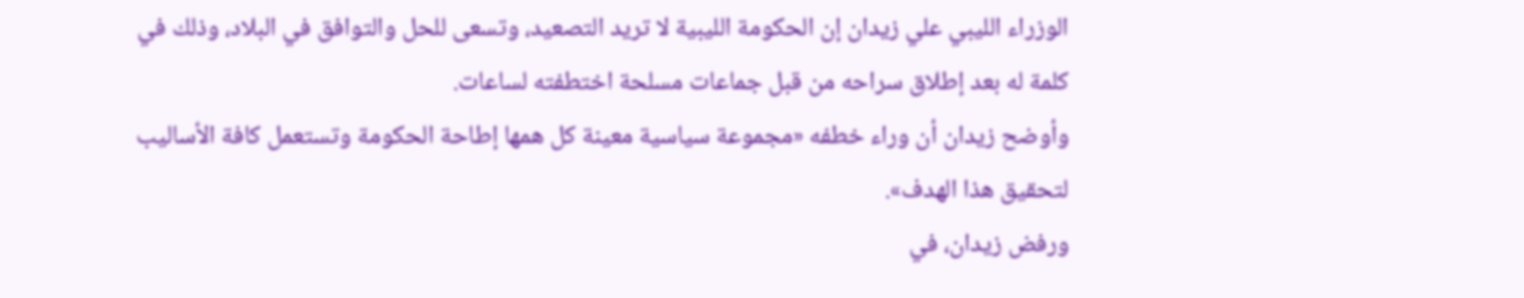الوزراء الليبي علي زيدان إن الحكومة الليبية لا تريد التصعيد، وتسعى للحل والتوافق في البلاد، وذلك في كلمة له بعد إطلاق سراحه من قبل جماعات مسلحة اختطفته لساعات.
وأوضح زيدان أن وراء خطفه «مجموعة سياسية معينة كل همها إطاحة الحكومة وتستعمل كافة الأساليب لتحقيق هذا الهدف».
ورفض زيدان، في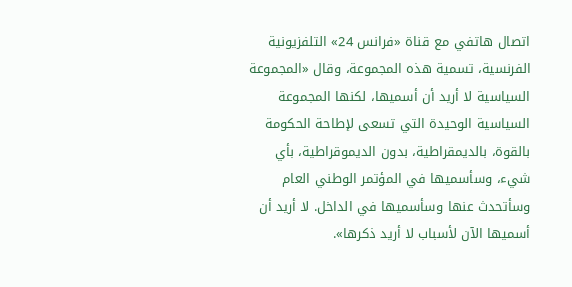اتصال هاتفي مع قناة «فرانس 24» التلفزيونية الفرنسية، تسمية هذه المجموعة، وقال «المجموعة السياسية لا أريد أن أسميها، لكنها المجموعة السياسية الوحيدة التي تسعى لإطاحة الحكومة بالقوة، بالديمقراطية، بدون الديموقراطية، بأي شيء، وسأسميها في المؤتمر الوطني العام وسأتحدث عنها وسأسميها في الداخل. لا أريد أن أسميها الآن لأسباب لا أريد ذكرها».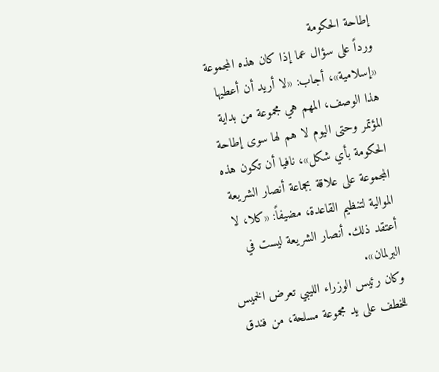إطاحة الحكومة
ورداً على سؤال عما إذا كان هذه المجموعة «إسلامية»، أجاب: «لا أريد أن أعطيها هذا الوصف، المهم هي مجموعة من بداية المؤتمر وحتى اليوم لا هم لها سوى إطاحة الحكومة بأي شكل»، نافيا أن تكون هذه المجموعة على علاقة بجماعة أنصار الشريعة الموالية لتنظيم القاعدة، مضيفاً: «كلا، لا أعتقد ذلك. أنصار الشريعة ليست في البرلمان».
وكان رئيس الوزراء الليبي تعرض الخميس للخطف على يد مجموعة مسلحة، من فندق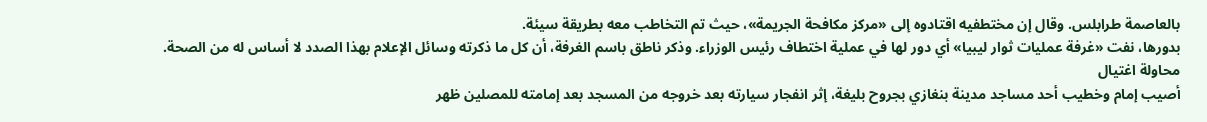بالعاصمة طرابلس. وقال إن مختطفيه اقتادوه إلى «مركز مكافحة الجريمة»، حيث تم التخاطب معه بطريقة سيئة.
بدورها، نفت «غرفة عمليات ثوار ليبيا» أي دور لها في عملية اختطاف رئيس الوزراء. وذكر ناطق باسم الغرفة، أن كل ما ذكرته وسائل الإعلام بهذا الصدد لا أساس له من الصحة.
محاولة اغتيال
أصيب إمام وخطيب أحد مساجد مدينة بنغازي بجروح بليغة، إثر انفجار سيارته بعد خروجه من المسجد بعد إمامته للمصلين ظهر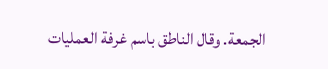الجمعة. وقال الناطق باسم غرفة العمليات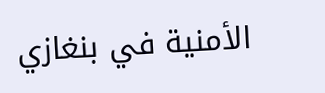الأمنية في بنغازي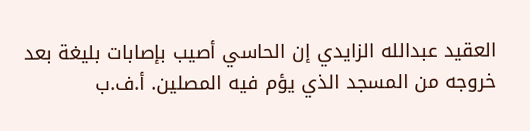العقيد عبدالله الزايدي إن الحاسي أصيب بإصابات بليغة بعد خروجه من المسجد الذي يؤم فيه المصلين. أ.ف.ب